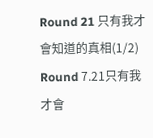Round 21 只有我才會知道的真相(1/2)
Round 7.21只有我才會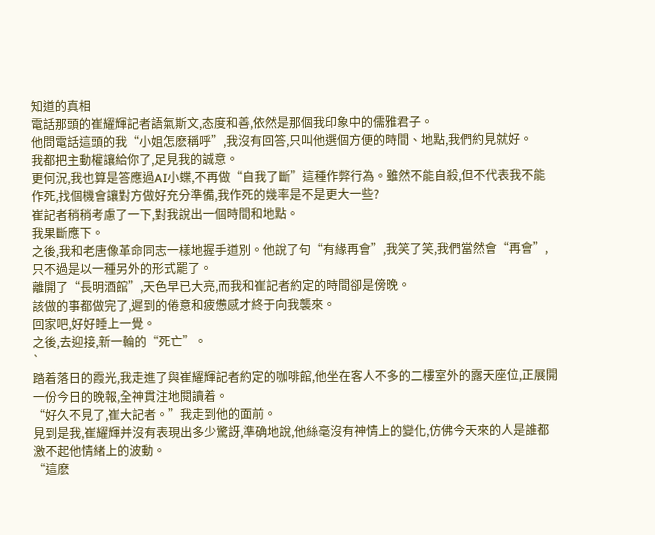知道的真相
電話那頭的崔耀輝記者語氣斯文,态度和善,依然是那個我印象中的儒雅君子。
他問電話這頭的我“小姐怎麽稱呼”,我沒有回答,只叫他選個方便的時間、地點,我們約見就好。
我都把主動權讓給你了,足見我的誠意。
更何況,我也算是答應過AI小蝶,不再做“自我了斷”這種作弊行為。雖然不能自殺,但不代表我不能作死,找個機會讓對方做好充分準備,我作死的幾率是不是更大一些?
崔記者稍稍考慮了一下,對我說出一個時間和地點。
我果斷應下。
之後,我和老唐像革命同志一樣地握手道別。他說了句“有緣再會”,我笑了笑,我們當然會“再會”,只不過是以一種另外的形式罷了。
離開了“長明酒館”,天色早已大亮,而我和崔記者約定的時間卻是傍晚。
該做的事都做完了,遲到的倦意和疲憊感才終于向我襲來。
回家吧,好好睡上一覺。
之後,去迎接,新一輪的“死亡”。
`
踏着落日的霞光,我走進了與崔耀輝記者約定的咖啡館,他坐在客人不多的二樓室外的露天座位,正展開一份今日的晚報,全神貫注地閱讀着。
“好久不見了,崔大記者。”我走到他的面前。
見到是我,崔耀輝并沒有表現出多少驚訝,準确地說,他絲毫沒有神情上的變化,仿佛今天來的人是誰都激不起他情緒上的波動。
“這麽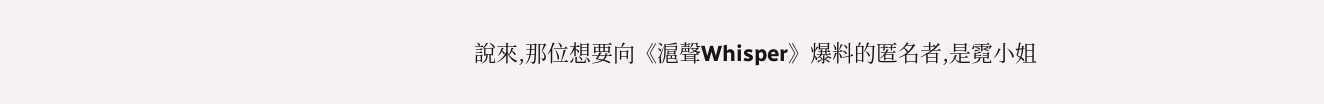說來,那位想要向《滬聲Whisper》爆料的匿名者,是霓小姐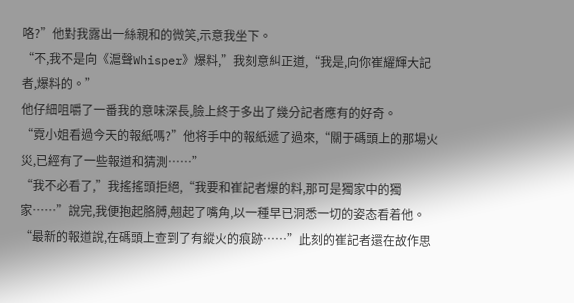咯?”他對我露出一絲親和的微笑,示意我坐下。
“不,我不是向《滬聲Whisper》爆料,”我刻意糾正道,“我是,向你崔耀輝大記者,爆料的。”
他仔細咀嚼了一番我的意味深長,臉上終于多出了幾分記者應有的好奇。
“霓小姐看過今天的報紙嗎?”他将手中的報紙遞了過來,“關于碼頭上的那場火災,已經有了一些報道和猜測……”
“我不必看了,”我搖搖頭拒絕,“我要和崔記者爆的料,那可是獨家中的獨家……”說完,我便抱起胳膊,翹起了嘴角,以一種早已洞悉一切的姿态看着他。
“最新的報道說,在碼頭上查到了有縱火的痕跡……”此刻的崔記者還在故作思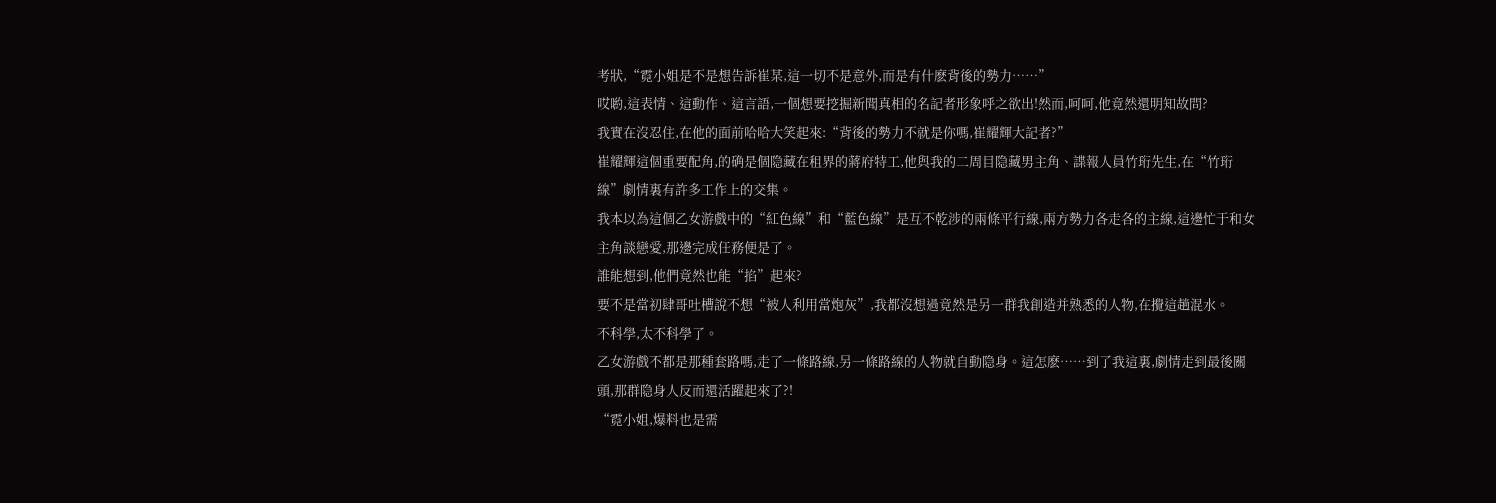考狀,“霓小姐是不是想告訴崔某,這一切不是意外,而是有什麽背後的勢力……”
哎喲,這表情、這動作、這言語,一個想要挖掘新聞真相的名記者形象呼之欲出!然而,呵呵,他竟然還明知故問?
我實在沒忍住,在他的面前哈哈大笑起來:“背後的勢力不就是你嗎,崔耀輝大記者?”
崔耀輝這個重要配角,的确是個隐藏在租界的蔣府特工,他與我的二周目隐藏男主角、諜報人員竹珩先生,在“竹珩線”劇情裏有許多工作上的交集。
我本以為這個乙女游戲中的“紅色線”和“藍色線”是互不乾涉的兩條平行線,兩方勢力各走各的主線,這邊忙于和女主角談戀愛,那邊完成任務便是了。
誰能想到,他們竟然也能“掐”起來?
要不是當初肆哥吐槽說不想“被人利用當炮灰”,我都沒想過竟然是另一群我創造并熟悉的人物,在攪這趟混水。
不科學,太不科學了。
乙女游戲不都是那種套路嗎,走了一條路線,另一條路線的人物就自動隐身。這怎麽……到了我這裏,劇情走到最後關頭,那群隐身人反而還活躍起來了?!
“霓小姐,爆料也是需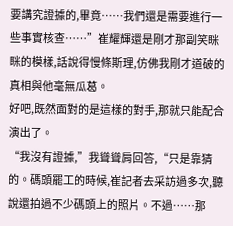要講究證據的,畢竟……我們還是需要進行一些事實核查……”崔耀輝還是剛才那副笑眯眯的模樣,話說得慢條斯理,仿佛我剛才道破的真相與他毫無瓜葛。
好吧,既然面對的是這樣的對手,那就只能配合演出了。
“我沒有證據,”我聳聳肩回答,“只是靠猜的。碼頭罷工的時候,崔記者去采訪過多次,聽說還拍過不少碼頭上的照片。不過……那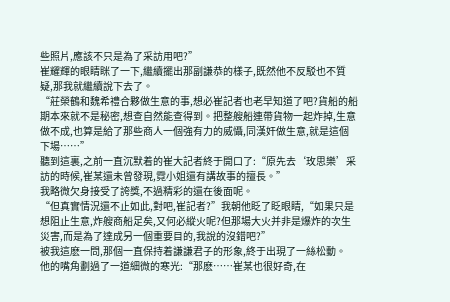些照片,應該不只是為了采訪用吧?”
崔耀輝的眼睛眯了一下,繼續擺出那副謙恭的樣子,既然他不反駁也不質疑,那我就繼續說下去了。
“莊榮鶴和魏希禮合夥做生意的事,想必崔記者也老早知道了吧?貨船的船期本來就不是秘密,想查自然能查得到。把整艘船連帶貨物一起炸掉,生意做不成,也算是給了那些商人一個強有力的威懾,同漢奸做生意,就是這個下場……”
聽到這裏,之前一直沉默着的崔大記者終于開口了:“原先去‘玫思樂’采訪的時候,崔某還未曾發現,霓小姐還有講故事的擅長。”
我略微欠身接受了誇獎,不過精彩的還在後面呢。
“但真實情況還不止如此,對吧,崔記者?”我朝他眨了眨眼睛,“如果只是想阻止生意,炸艘商船足矣,又何必縱火呢?但那場大火并非是爆炸的次生災害,而是為了達成另一個重要目的,我說的沒錯吧?”
被我這麽一問,那個一直保持着謙謙君子的形象,終于出現了一絲松動。
他的嘴角劃過了一道細微的寒光:“那麽……崔某也很好奇,在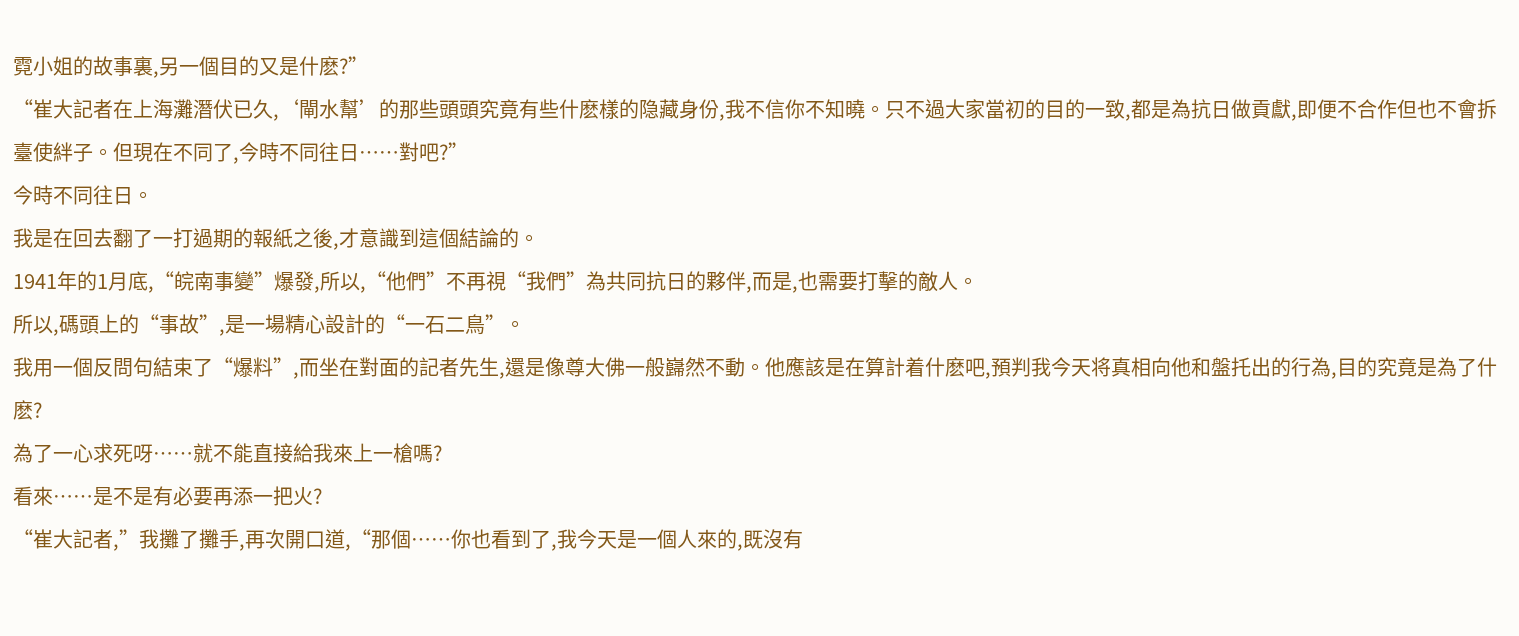霓小姐的故事裏,另一個目的又是什麽?”
“崔大記者在上海灘潛伏已久,‘閘水幫’的那些頭頭究竟有些什麽樣的隐藏身份,我不信你不知曉。只不過大家當初的目的一致,都是為抗日做貢獻,即便不合作但也不會拆臺使絆子。但現在不同了,今時不同往日……對吧?”
今時不同往日。
我是在回去翻了一打過期的報紙之後,才意識到這個結論的。
1941年的1月底,“皖南事變”爆發,所以,“他們”不再視“我們”為共同抗日的夥伴,而是,也需要打擊的敵人。
所以,碼頭上的“事故”,是一場精心設計的“一石二鳥”。
我用一個反問句結束了“爆料”,而坐在對面的記者先生,還是像尊大佛一般巋然不動。他應該是在算計着什麽吧,預判我今天将真相向他和盤托出的行為,目的究竟是為了什麽?
為了一心求死呀……就不能直接給我來上一槍嗎?
看來……是不是有必要再添一把火?
“崔大記者,”我攤了攤手,再次開口道,“那個……你也看到了,我今天是一個人來的,既沒有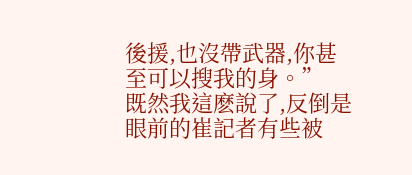後援,也沒帶武器,你甚至可以搜我的身。”
既然我這麽說了,反倒是眼前的崔記者有些被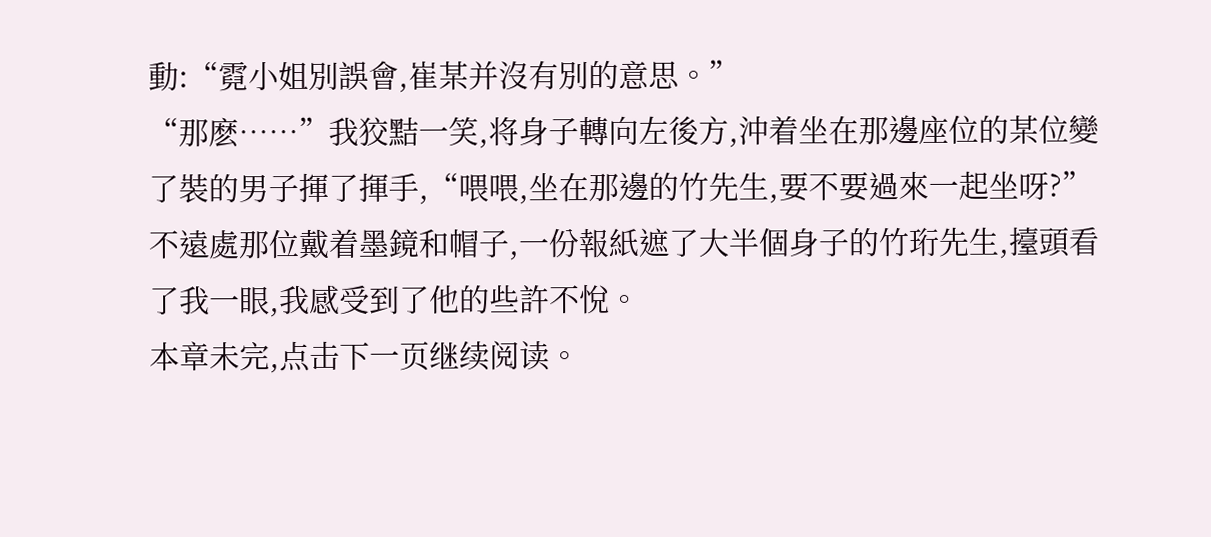動:“霓小姐別誤會,崔某并沒有別的意思。”
“那麽……”我狡黠一笑,将身子轉向左後方,沖着坐在那邊座位的某位變了裝的男子揮了揮手,“喂喂,坐在那邊的竹先生,要不要過來一起坐呀?”
不遠處那位戴着墨鏡和帽子,一份報紙遮了大半個身子的竹珩先生,擡頭看了我一眼,我感受到了他的些許不悅。
本章未完,点击下一页继续阅读。